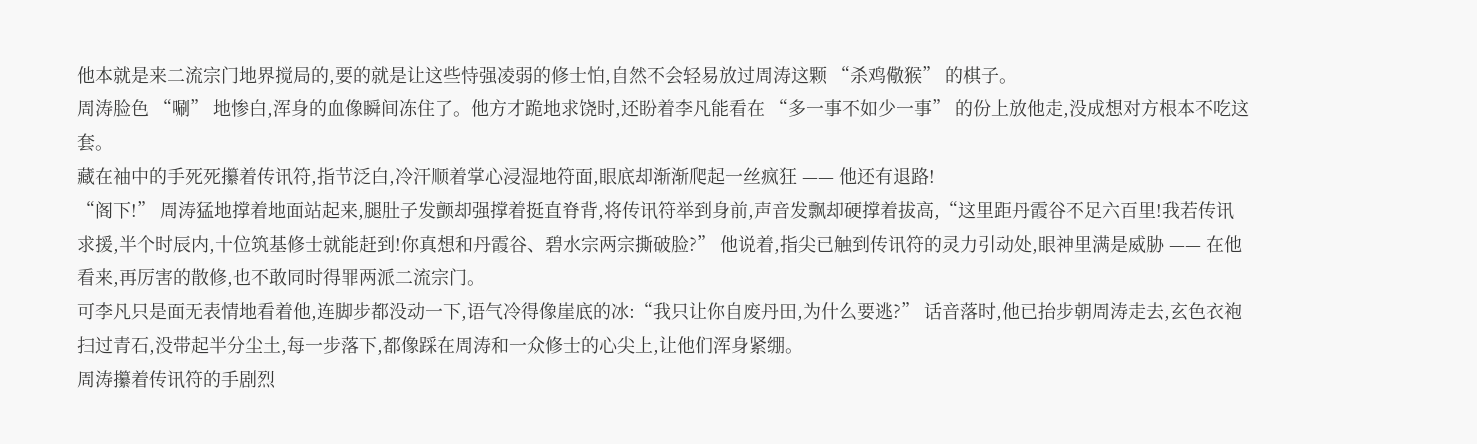他本就是来二流宗门地界搅局的,要的就是让这些恃强凌弱的修士怕,自然不会轻易放过周涛这颗 “杀鸡儆猴” 的棋子。
周涛脸色 “唰” 地惨白,浑身的血像瞬间冻住了。他方才跪地求饶时,还盼着李凡能看在 “多一事不如少一事” 的份上放他走,没成想对方根本不吃这套。
藏在袖中的手死死攥着传讯符,指节泛白,冷汗顺着掌心浸湿地符面,眼底却渐渐爬起一丝疯狂 —— 他还有退路!
“阁下!” 周涛猛地撑着地面站起来,腿肚子发颤却强撑着挺直脊背,将传讯符举到身前,声音发飘却硬撑着拔高,“这里距丹霞谷不足六百里!我若传讯求援,半个时辰内,十位筑基修士就能赶到!你真想和丹霞谷、碧水宗两宗撕破脸?” 他说着,指尖已触到传讯符的灵力引动处,眼神里满是威胁 —— 在他看来,再厉害的散修,也不敢同时得罪两派二流宗门。
可李凡只是面无表情地看着他,连脚步都没动一下,语气冷得像崖底的冰:“我只让你自废丹田,为什么要逃?” 话音落时,他已抬步朝周涛走去,玄色衣袍扫过青石,没带起半分尘土,每一步落下,都像踩在周涛和一众修士的心尖上,让他们浑身紧绷。
周涛攥着传讯符的手剧烈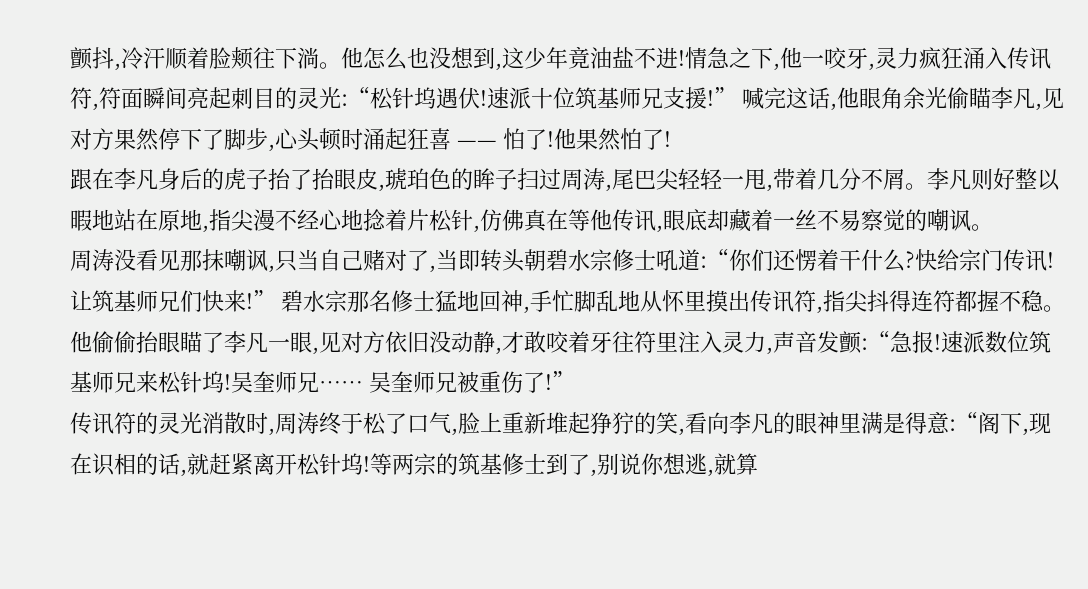颤抖,冷汗顺着脸颊往下淌。他怎么也没想到,这少年竟油盐不进!情急之下,他一咬牙,灵力疯狂涌入传讯符,符面瞬间亮起刺目的灵光:“松针坞遇伏!速派十位筑基师兄支援!” 喊完这话,他眼角余光偷瞄李凡,见对方果然停下了脚步,心头顿时涌起狂喜 —— 怕了!他果然怕了!
跟在李凡身后的虎子抬了抬眼皮,琥珀色的眸子扫过周涛,尾巴尖轻轻一甩,带着几分不屑。李凡则好整以暇地站在原地,指尖漫不经心地捻着片松针,仿佛真在等他传讯,眼底却藏着一丝不易察觉的嘲讽。
周涛没看见那抹嘲讽,只当自己赌对了,当即转头朝碧水宗修士吼道:“你们还愣着干什么?快给宗门传讯!让筑基师兄们快来!” 碧水宗那名修士猛地回神,手忙脚乱地从怀里摸出传讯符,指尖抖得连符都握不稳。
他偷偷抬眼瞄了李凡一眼,见对方依旧没动静,才敢咬着牙往符里注入灵力,声音发颤:“急报!速派数位筑基师兄来松针坞!吴奎师兄…… 吴奎师兄被重伤了!”
传讯符的灵光消散时,周涛终于松了口气,脸上重新堆起狰狞的笑,看向李凡的眼神里满是得意:“阁下,现在识相的话,就赶紧离开松针坞!等两宗的筑基修士到了,别说你想逃,就算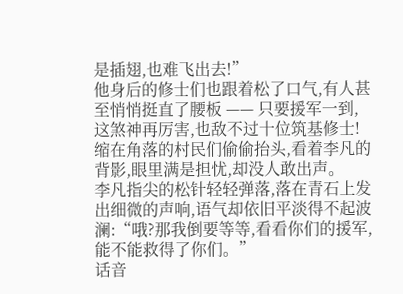是插翅,也难飞出去!”
他身后的修士们也跟着松了口气,有人甚至悄悄挺直了腰板 —— 只要援军一到,这煞神再厉害,也敌不过十位筑基修士!
缩在角落的村民们偷偷抬头,看着李凡的背影,眼里满是担忧,却没人敢出声。
李凡指尖的松针轻轻弹落,落在青石上发出细微的声响,语气却依旧平淡得不起波澜:“哦?那我倒要等等,看看你们的援军,能不能救得了你们。”
话音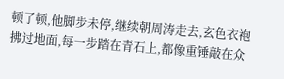顿了顿,他脚步未停,继续朝周涛走去,玄色衣袍拂过地面,每一步踏在青石上,都像重锤敲在众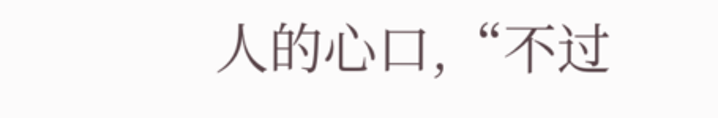人的心口,“不过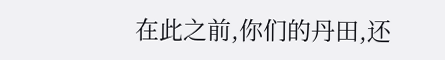在此之前,你们的丹田,还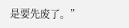是要先废了。”